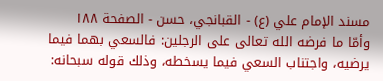مسند الإمام علي (ع) - القبانجي، حسن - الصفحة ١٨٨
وأمّا ما فرضه الله تعالى على الرجلين: فالسعي بهما فيما يرضيه، واجتناب السعي فيما يسخطه، وذلك قوله سبحانه: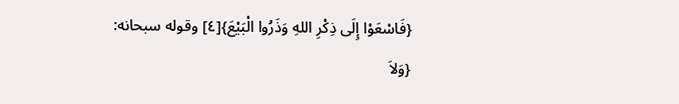{فَاسْعَوْا إِلَى ذِكْرِ اللهِ وَذَرُوا الْبَيْعَ}[٤] وقوله سبحانه: {وَلاَ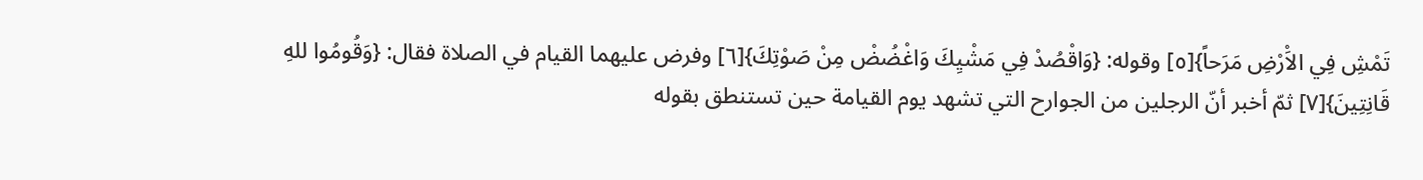تَمْشِ فِي الاَْرْضِ مَرَحاً}[٥] وقوله: {وَاقْصُدْ فِي مَشْيِكَ وَاغْضُضْ مِنْ صَوْتِكَ}[٦] وفرض عليهما القيام في الصلاة فقال: {وَقُومُوا للهِ قَانِتِينَ}[٧] ثمّ أخبر أنّ الرجلين من الجوارح التي تشهد يوم القيامة حين تستنطق بقوله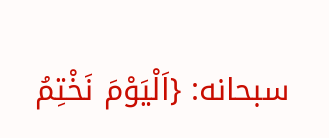سبحانه: {اَلْيَوْمَ نَخْتِمُ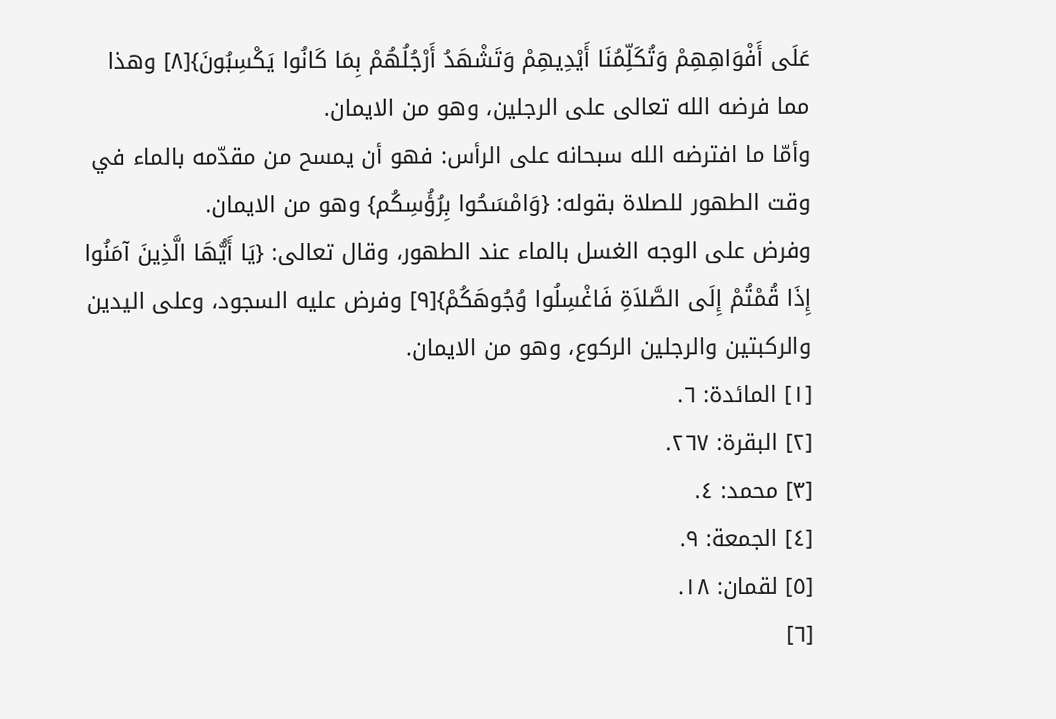عَلَى أَفْوَاهِهِمْ وَتُكَلِّمُنَا أَيْدِيهِمْ وَتَشْهَدُ أَرْجُلُهُمْ بِمَا كَانُوا يَكْسِبُونَ}[٨] وهذا مما فرضه الله تعالى على الرجلين، وهو من الايمان.
وأمّا ما افترضه الله سبحانه على الرأس: فهو أن يمسح من مقدّمه بالماء في وقت الطهور للصلاة بقوله: {وَامْسَحُوا بِرُؤُسِكُم} وهو من الايمان.
وفرض على الوجه الغسل بالماء عند الطهور، وقال تعالى: {يَا أَيُّهَا الَّذِينَ آمَنُوا إِذَا قُمْتُمْ إِلَى الصَّلاَةِ فَاغْسِلُوا وُجُوهَكُمْ}[٩] وفرض عليه السجود، وعلى اليدين والركبتين والرجلين الركوع، وهو من الايمان.
[١] المائدة: ٦.
[٢] البقرة: ٢٦٧.
[٣] محمد: ٤.
[٤] الجمعة: ٩.
[٥] لقمان: ١٨.
[٦]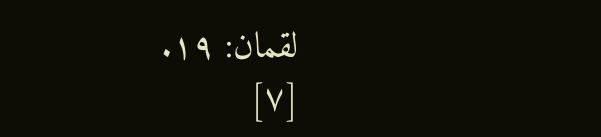لقمان: ١٩.
[٧]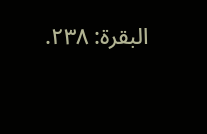البقرة: ٢٣٨.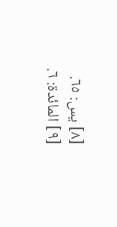[٨] يس: ٦٥.
[٩] المائدة: ٦.